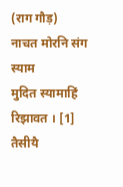(राग गौड़)
नाचत मोरनि संग स्याम
मुदित स्यामाहिं रिझावत । [1]
तैसीयै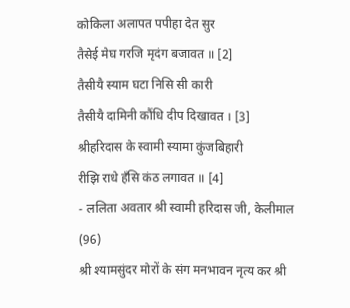कोकिला अलापत पपीहा देत सुर
तैसेई मेघ गरजि मृदंग बजावत ॥ [2]
तैसीयै स्याम घटा निसि सी कारी
तैसीयै दामिनी कौंधि दीप दिखावत । [3]
श्रीहरिदास के स्वामी स्यामा कुंजबिहारी
रीझि राधे हँसि कंठ लगावत ॥ [4]
- ललिता अवतार श्री स्वामी हरिदास जी, केलीमाल (96)
श्री श्यामसुंदर मोरों के संग मनभावन नृत्य कर श्री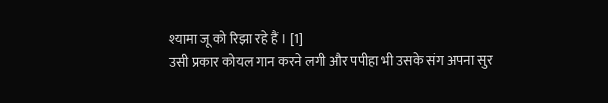श्यामा जू को रिझा रहे हैं । [1]
उसी प्रकार कोयल गान करने लगी और पपीहा भी उसके संग अपना सुर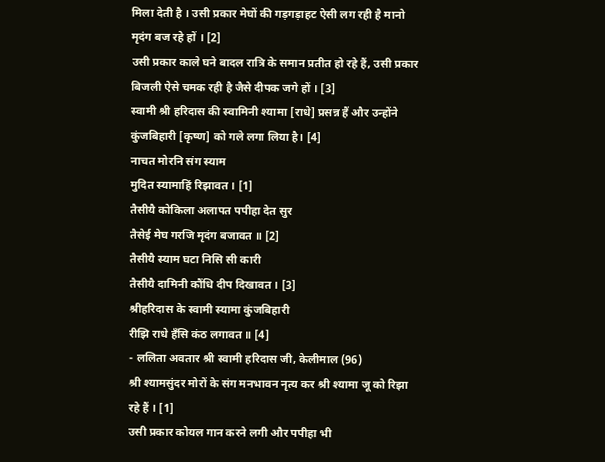मिला देती है । उसी प्रकार मेघों की गड़गड़ाहट ऐसी लग रही है मानो मृदंग बज रहे हों । [2]
उसी प्रकार काले घने बादल रात्रि के समान प्रतीत हो रहे हैं, उसी प्रकार बिजली ऐसे चमक रही है जैसे दीपक जगे हों । [3]
स्वामी श्री हरिदास की स्वामिनी श्यामा [राधे] प्रसन्न हैं और उन्होंने कुंजबिहारी [कृष्ण] को गले लगा लिया है। [4]
नाचत मोरनि संग स्याम
मुदित स्यामाहिं रिझावत । [1]
तैसीयै कोकिला अलापत पपीहा देत सुर
तैसेई मेघ गरजि मृदंग बजावत ॥ [2]
तैसीयै स्याम घटा निसि सी कारी
तैसीयै दामिनी कौंधि दीप दिखावत । [3]
श्रीहरिदास के स्वामी स्यामा कुंजबिहारी
रीझि राधे हँसि कंठ लगावत ॥ [4]
- ललिता अवतार श्री स्वामी हरिदास जी, केलीमाल (96)
श्री श्यामसुंदर मोरों के संग मनभावन नृत्य कर श्री श्यामा जू को रिझा रहे हैं । [1]
उसी प्रकार कोयल गान करने लगी और पपीहा भी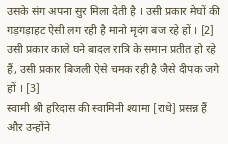उसके संग अपना सुर मिला देती है । उसी प्रकार मेघों की गड़गड़ाहट ऐसी लग रही है मानो मृदंग बज रहे हों । [2]
उसी प्रकार काले घने बादल रात्रि के समान प्रतीत हो रहे हैं, उसी प्रकार बिजली ऐसे चमक रही है जैसे दीपक जगे हों । [3]
स्वामी श्री हरिदास की स्वामिनी श्यामा [राधे] प्रसन्न हैं और उन्होंने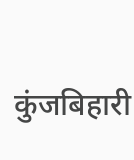कुंजबिहारी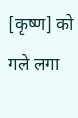[कृष्ण] को गले लगा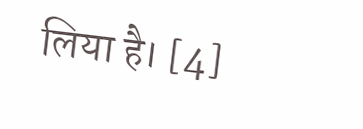लिया है। [4]